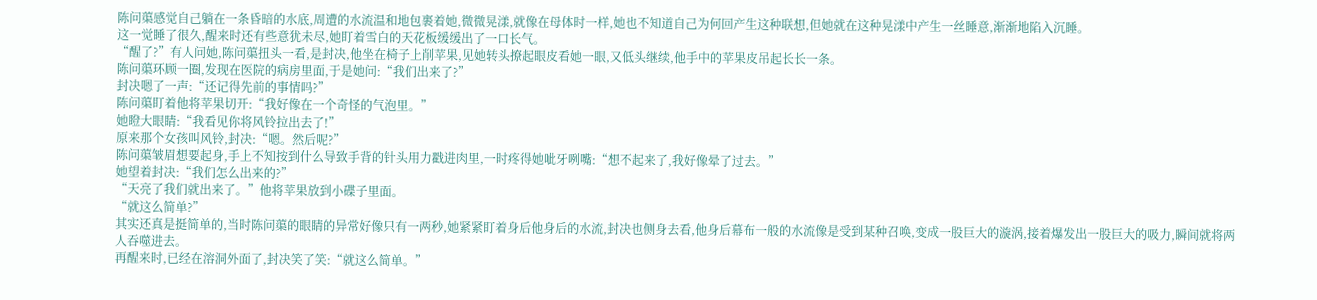陈问蕖感觉自己躺在一条昏暗的水底,周遭的水流温和地包裹着她,微微晃漾,就像在母体时一样,她也不知道自己为何回产生这种联想,但她就在这种晃漾中产生一丝睡意,渐渐地陷入沉睡。
这一觉睡了很久,醒来时还有些意犹未尽,她盯着雪白的天花板缓缓出了一口长气。
“醒了?”有人问她,陈问蕖扭头一看,是封决,他坐在椅子上削苹果,见她转头撩起眼皮看她一眼,又低头继续,他手中的苹果皮吊起长长一条。
陈问蕖环顾一圈,发现在医院的病房里面,于是她问:“我们出来了?”
封决嗯了一声:“还记得先前的事情吗?”
陈问蕖盯着他将苹果切开:“我好像在一个奇怪的气泡里。”
她瞪大眼睛:“我看见你将风铃拉出去了!”
原来那个女孩叫风铃,封决:“嗯。然后呢?”
陈问蕖皱眉想要起身,手上不知按到什么导致手背的针头用力戳进肉里,一时疼得她呲牙咧嘴:“想不起来了,我好像晕了过去。”
她望着封决:“我们怎么出来的?”
“天亮了我们就出来了。”他将苹果放到小碟子里面。
“就这么简单?”
其实还真是挺简单的,当时陈问蕖的眼睛的异常好像只有一两秒,她紧紧盯着身后他身后的水流,封决也侧身去看,他身后幕布一般的水流像是受到某种召唤,变成一股巨大的漩涡,接着爆发出一股巨大的吸力,瞬间就将两人吞噬进去。
再醒来时,已经在溶洞外面了,封决笑了笑:“就这么简单。”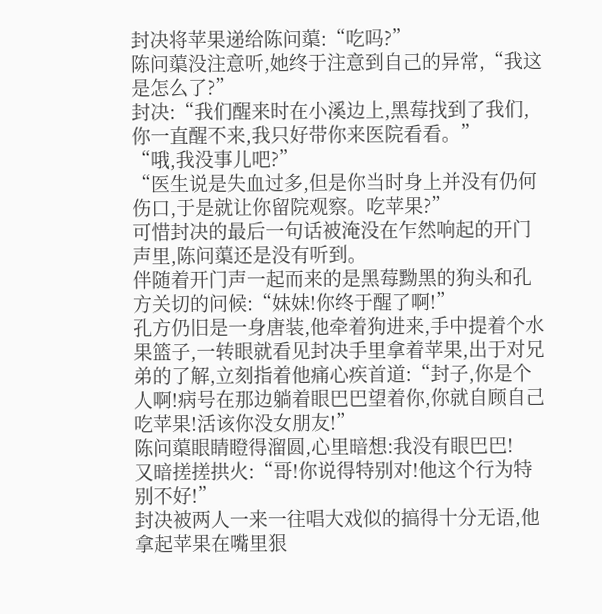封决将苹果递给陈问蕖:“吃吗?”
陈问蕖没注意听,她终于注意到自己的异常,“我这是怎么了?”
封决:“我们醒来时在小溪边上,黑莓找到了我们,你一直醒不来,我只好带你来医院看看。”
“哦,我没事儿吧?”
“医生说是失血过多,但是你当时身上并没有仍何伤口,于是就让你留院观察。吃苹果?”
可惜封决的最后一句话被淹没在乍然响起的开门声里,陈问蕖还是没有听到。
伴随着开门声一起而来的是黑莓黝黑的狗头和孔方关切的问候:“妹妹!你终于醒了啊!”
孔方仍旧是一身唐装,他牵着狗进来,手中提着个水果篮子,一转眼就看见封决手里拿着苹果,出于对兄弟的了解,立刻指着他痛心疾首道:“封子,你是个人啊!病号在那边躺着眼巴巴望着你,你就自顾自己吃苹果!活该你没女朋友!”
陈问蕖眼睛瞪得溜圆,心里暗想:我没有眼巴巴!
又暗搓搓拱火:“哥!你说得特别对!他这个行为特别不好!”
封决被两人一来一往唱大戏似的搞得十分无语,他拿起苹果在嘴里狠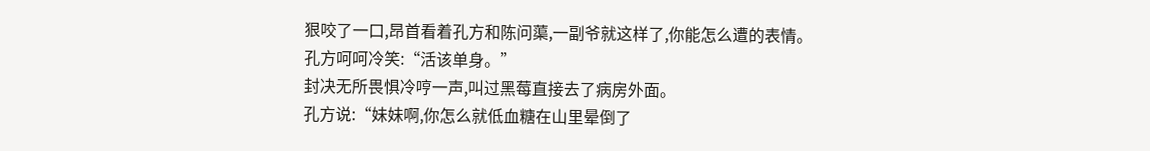狠咬了一口,昂首看着孔方和陈问蕖,一副爷就这样了,你能怎么遭的表情。
孔方呵呵冷笑:“活该单身。”
封决无所畏惧冷哼一声,叫过黑莓直接去了病房外面。
孔方说:“妹妹啊,你怎么就低血糖在山里晕倒了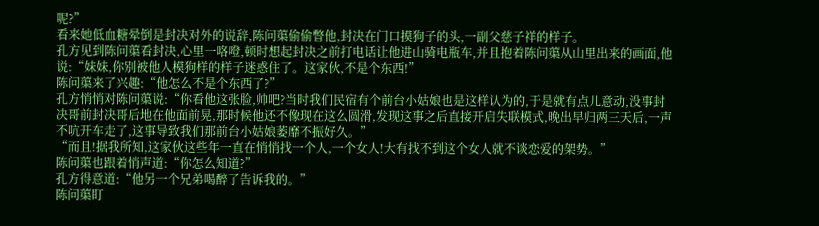呢?”
看来她低血糖晕倒是封决对外的说辞,陈问蕖偷偷瞥他,封决在门口摸狗子的头,一副父慈子祥的样子。
孔方见到陈问蕖看封决,心里一咯噔,顿时想起封决之前打电话让他进山骑电瓶车,并且抱着陈问蕖从山里出来的画面,他说:“妹妹,你别被他人模狗样的样子迷惑住了。这家伙,不是个东西!”
陈问蕖来了兴趣:“他怎么不是个东西了?”
孔方悄悄对陈问蕖说:“你看他这张脸,帅吧?当时我们民宿有个前台小姑娘也是这样认为的,于是就有点儿意动,没事封决哥前封决哥后地在他面前晃,那时候他还不像现在这么圆滑,发现这事之后直接开启失联模式,晚出早归两三天后,一声不吭开车走了,这事导致我们那前台小姑娘萎靡不振好久。”
“而且!据我所知,这家伙这些年一直在悄悄找一个人,一个女人!大有找不到这个女人就不谈恋爱的架势。”
陈问蕖也跟着悄声道:“你怎么知道?”
孔方得意道:“他另一个兄弟喝醉了告诉我的。”
陈问蕖盯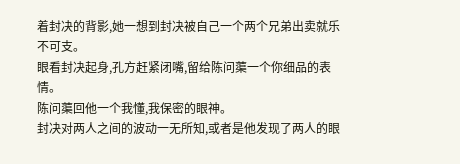着封决的背影,她一想到封决被自己一个两个兄弟出卖就乐不可支。
眼看封决起身,孔方赶紧闭嘴,留给陈问蕖一个你细品的表情。
陈问蕖回他一个我懂,我保密的眼神。
封决对两人之间的波动一无所知,或者是他发现了两人的眼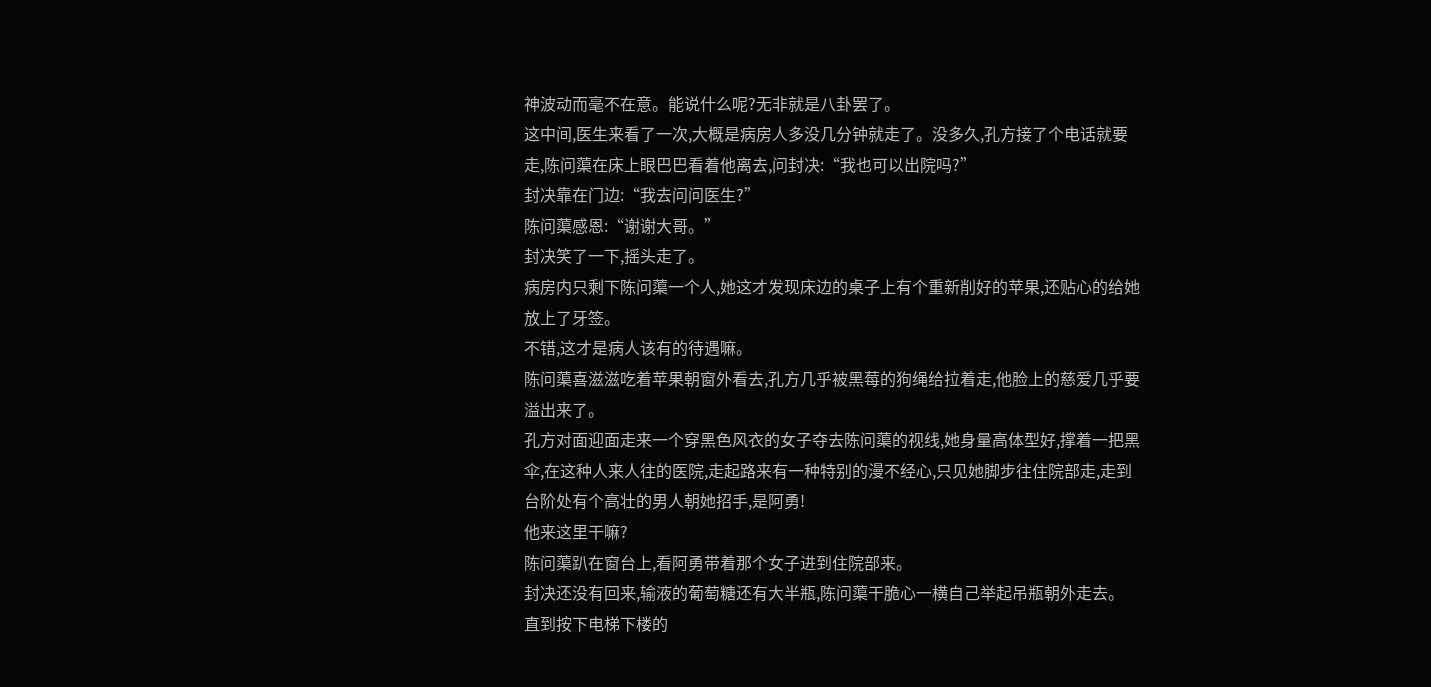神波动而毫不在意。能说什么呢?无非就是八卦罢了。
这中间,医生来看了一次,大概是病房人多没几分钟就走了。没多久,孔方接了个电话就要走,陈问蕖在床上眼巴巴看着他离去,问封决:“我也可以出院吗?”
封决靠在门边:“我去问问医生?”
陈问蕖感恩:“谢谢大哥。”
封决笑了一下,摇头走了。
病房内只剩下陈问蕖一个人,她这才发现床边的桌子上有个重新削好的苹果,还贴心的给她放上了牙签。
不错,这才是病人该有的待遇嘛。
陈问蕖喜滋滋吃着苹果朝窗外看去,孔方几乎被黑莓的狗绳给拉着走,他脸上的慈爱几乎要溢出来了。
孔方对面迎面走来一个穿黑色风衣的女子夺去陈问蕖的视线,她身量高体型好,撑着一把黑伞,在这种人来人往的医院,走起路来有一种特别的漫不经心,只见她脚步往住院部走,走到台阶处有个高壮的男人朝她招手,是阿勇!
他来这里干嘛?
陈问蕖趴在窗台上,看阿勇带着那个女子进到住院部来。
封决还没有回来,输液的葡萄糖还有大半瓶,陈问蕖干脆心一横自己举起吊瓶朝外走去。
直到按下电梯下楼的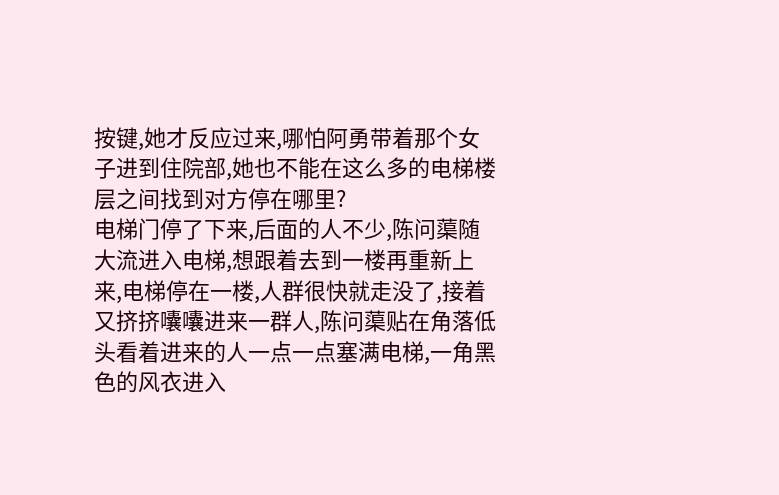按键,她才反应过来,哪怕阿勇带着那个女子进到住院部,她也不能在这么多的电梯楼层之间找到对方停在哪里?
电梯门停了下来,后面的人不少,陈问蕖随大流进入电梯,想跟着去到一楼再重新上来,电梯停在一楼,人群很快就走没了,接着又挤挤囔囔进来一群人,陈问蕖贴在角落低头看着进来的人一点一点塞满电梯,一角黑色的风衣进入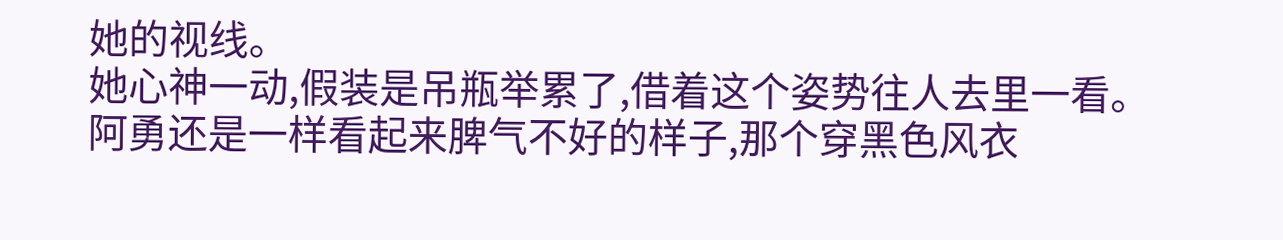她的视线。
她心神一动,假装是吊瓶举累了,借着这个姿势往人去里一看。
阿勇还是一样看起来脾气不好的样子,那个穿黑色风衣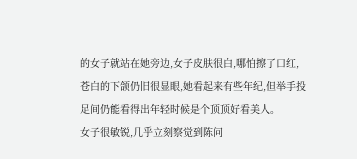的女子就站在她旁边,女子皮肤很白,哪怕擦了口红,苍白的下颌仍旧很显眼,她看起来有些年纪,但举手投足间仍能看得出年轻时候是个顶顶好看美人。
女子很敏锐,几乎立刻察觉到陈问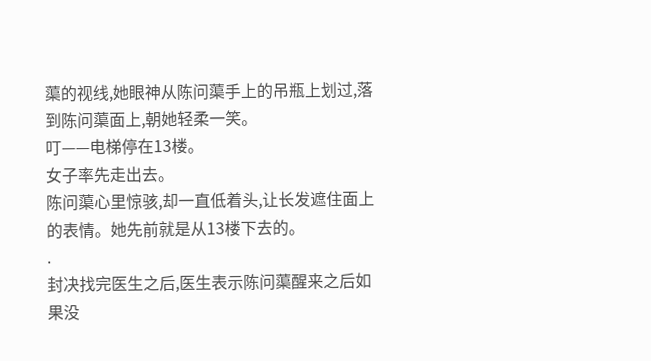蕖的视线,她眼神从陈问蕖手上的吊瓶上划过,落到陈问蕖面上,朝她轻柔一笑。
叮——电梯停在13楼。
女子率先走出去。
陈问蕖心里惊骇,却一直低着头,让长发遮住面上的表情。她先前就是从13楼下去的。
.
封决找完医生之后,医生表示陈问蕖醒来之后如果没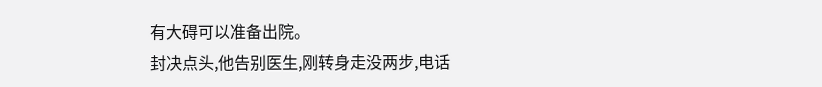有大碍可以准备出院。
封决点头,他告别医生,刚转身走没两步,电话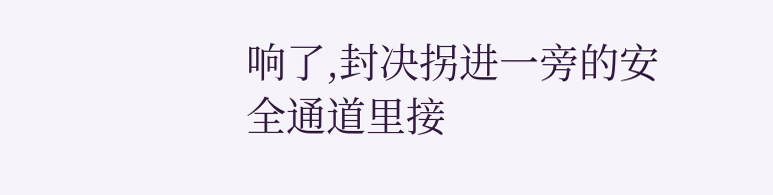响了,封决拐进一旁的安全通道里接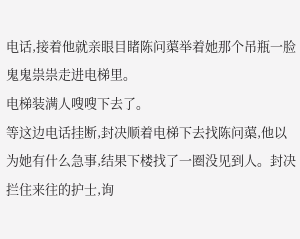电话,接着他就亲眼目睹陈问蕖举着她那个吊瓶一脸鬼鬼祟祟走进电梯里。
电梯装满人嗖嗖下去了。
等这边电话挂断,封决顺着电梯下去找陈问蕖,他以为她有什么急事,结果下楼找了一圈没见到人。封决拦住来往的护士,询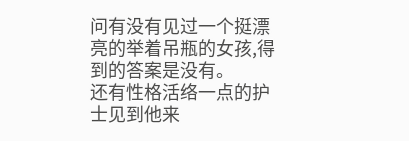问有没有见过一个挺漂亮的举着吊瓶的女孩,得到的答案是没有。
还有性格活络一点的护士见到他来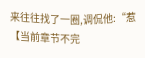来往往找了一圈,调侃他:“惹
【当前章节不完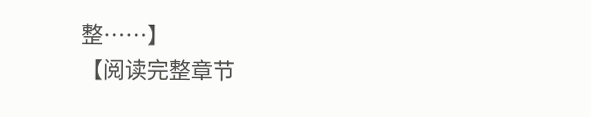整……】
【阅读完整章节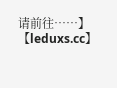请前往……】
【leduxs.cc】